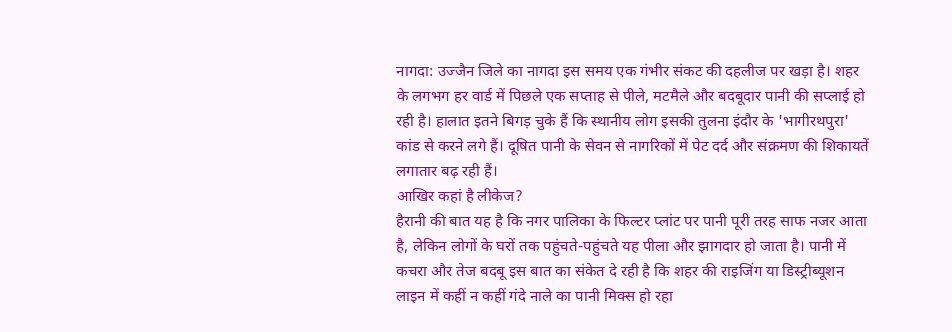नागदा: उज्जैन जिले का नागदा इस समय एक गंभीर संकट की दहलीज पर खड़ा है। शहर के लगभग हर वार्ड में पिछले एक सप्ताह से पीले, मटमैले और बदबूदार पानी की सप्लाई हो रही है। हालात इतने बिगड़ चुके हैं कि स्थानीय लोग इसकी तुलना इंदौर के 'भागीरथपुरा' कांड से करने लगे हैं। दूषित पानी के सेवन से नागरिकों में पेट दर्द और संक्रमण की शिकायतें लगातार बढ़ रही हैं।
आखिर कहां है लीकेज?
हैरानी की बात यह है कि नगर पालिका के फिल्टर प्लांट पर पानी पूरी तरह साफ नजर आता है, लेकिन लोगों के घरों तक पहुंचते-पहुंचते यह पीला और झागदार हो जाता है। पानी में कचरा और तेज बदबू इस बात का संकेत दे रही है कि शहर की राइजिंग या डिस्ट्रीब्यूशन लाइन में कहीं न कहीं गंदे नाले का पानी मिक्स हो रहा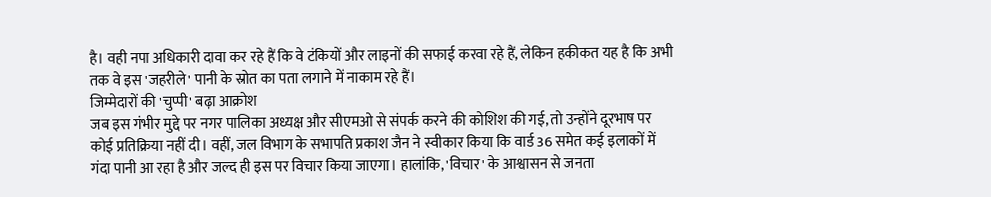है। वही नपा अधिकारी दावा कर रहे हैं कि वे टंकियों और लाइनों की सफाई करवा रहे हैं, लेकिन हकीकत यह है कि अभी तक वे इस 'जहरीले' पानी के स्रोत का पता लगाने में नाकाम रहे हैं।
जिम्मेदारों की 'चुप्पी' बढ़ा आक्रोश
जब इस गंभीर मुद्दे पर नगर पालिका अध्यक्ष और सीएमओ से संपर्क करने की कोशिश की गई, तो उन्होंने दूरभाष पर कोई प्रतिक्रिया नहीं दी। वहीं, जल विभाग के सभापति प्रकाश जैन ने स्वीकार किया कि वार्ड 36 समेत कई इलाकों में गंदा पानी आ रहा है और जल्द ही इस पर विचार किया जाएगा। हालांकि, 'विचार' के आश्वासन से जनता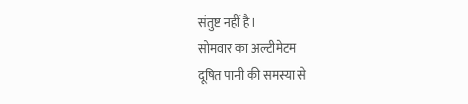संतुष्ट नहीं है।
सोमवार का अल्टीमेटम
दूषित पानी की समस्या से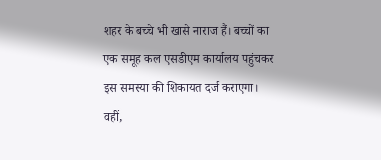शहर के बच्चे भी खासे नाराज हैं। बच्चों का एक समूह कल एसडीएम कार्यालय पहुंचकर इस समस्या की शिकायत दर्ज कराएगा। वहीं,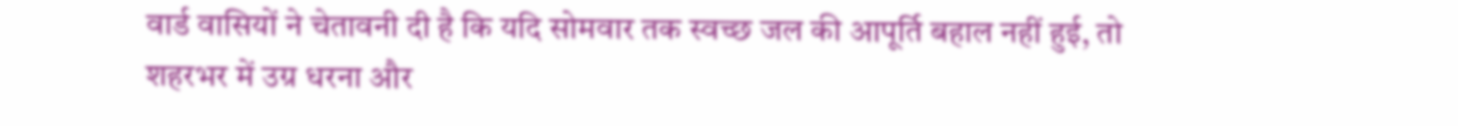वार्ड वासियों ने चेतावनी दी है कि यदि सोमवार तक स्वच्छ जल की आपूर्ति बहाल नहीं हुई, तो शहरभर में उग्र धरना और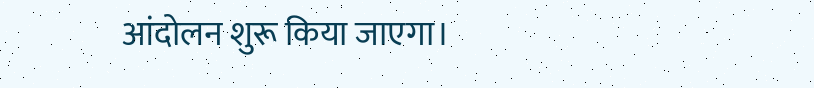आंदोलन शुरू किया जाएगा।